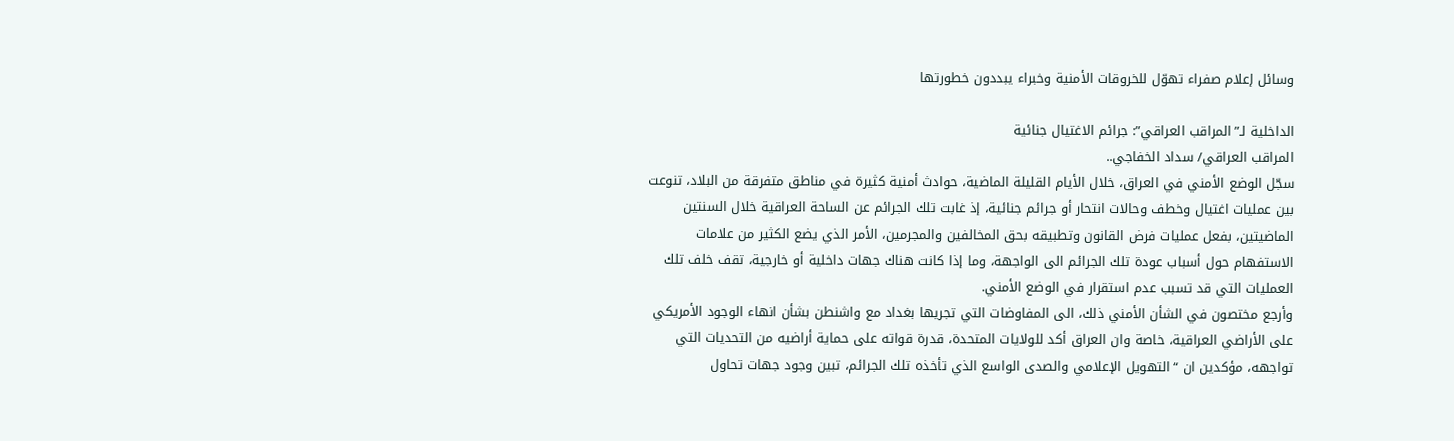وسائل إعلام صفراء تهوّل للخروقات الأمنية وخبراء يبددون خطورتها

الداخلية لـ”المراقب العراقي”: جرائم الاغتيال جنائية
المراقب العراقي/ سداد الخفاجي..
سجّل الوضع الأمني في العراق، خلال الأيام القليلة الماضية، حوادث أمنية كثيرة في مناطق متفرقة من البلاد، تنوعت بين عمليات اغتيال وخطف وحالات انتحار أو جرائم جنائية، إذ غابت تلك الجرائم عن الساحة العراقية خلال السنتين الماضيتين، بفعل عمليات فرض القانون وتطبيقه بحق المخالفين والمجرمين، الأمر الذي يضع الكثير من علامات الاستفهام حول أسباب عودة تلك الجرائم الى الواجهة، وما إذا كانت هناك جهات داخلية أو خارجية، تقف خلف تلك العمليات التي قد تسبب عدم استقرار في الوضع الأمني.
وأرجع مختصون في الشأن الأمني ذلك، الى المفاوضات التي تجريها بغداد مع واشنطن بشأن انهاء الوجود الأمريكي على الأراضي العراقية، خاصة وان العراق أكد للولايات المتحدة، قدرة قواته على حماية أراضيه من التحديات التي تواجهه، مؤكدين ان “التهويل الإعلامي والصدى الواسع الذي تأخذه تلك الجرائم، تبين وجود جهات تحاول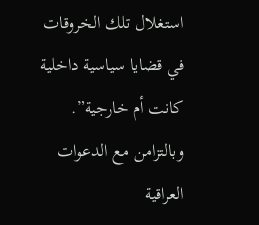استغلال تلك الخروقات في قضايا سياسية داخلية كانت أم خارجية”.
وبالتزامن مع الدعوات العراقية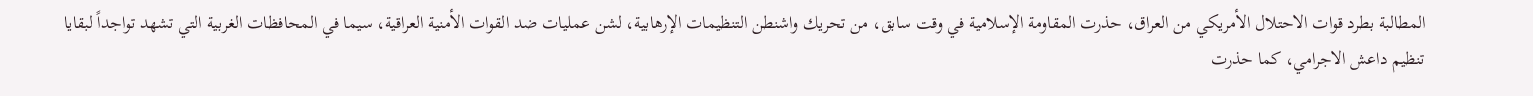المطالبة بطرد قوات الاحتلال الأمريكي من العراق، حذرت المقاومة الإسلامية في وقت سابق، من تحريك واشنطن التنظيمات الإرهابية، لشن عمليات ضد القوات الأمنية العراقية، سيما في المحافظات الغربية التي تشهد تواجداً لبقايا تنظيم داعش الاجرامي، كما حذرت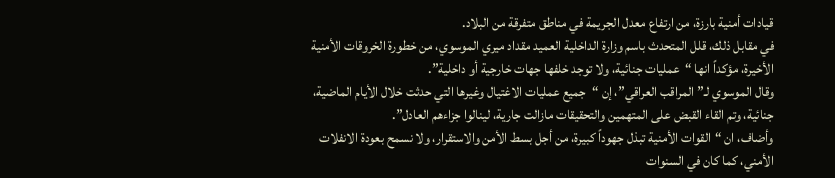قيادات أمنية بارزة، من ارتفاع معدل الجريمة في مناطق متفرقة من البلاد.
في مقابل ذلك، قلل المتحدث باسم وزارة الداخلية العميد مقداد ميري الموسوي، من خطورة الخروقات الأمنية الأخيرة، مؤكداً انها “عمليات جنائية، ولا توجد خلفها جهات خارجية أو داخلية”.
وقال الموسوي لـ”المراقب العراقي”، إن “جميع عمليات الاغتيال وغيرها التي حدثت خلال الأيام الماضية، جنائية، وتم القاء القبض على المتهمين والتحقيقات مازالت جارية، لينالوا جزاءهم العادل”.
وأضاف، ان “القوات الأمنية تبذل جهوداً كبيرة، من أجل بسط الأمن والاستقرار، ولا نسمح بعودة الانفلات الأمني، كما كان في السنوات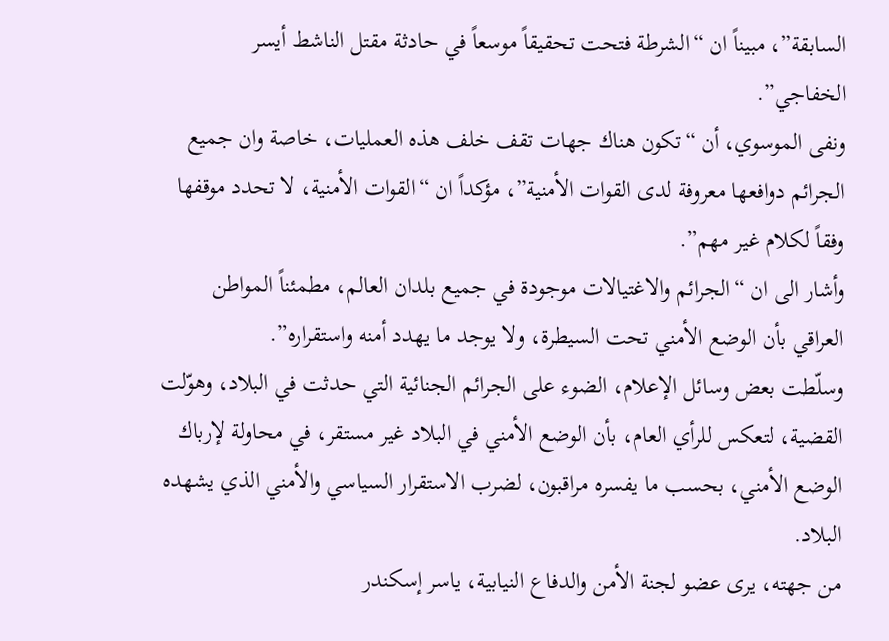السابقة”، مبيناً ان “الشرطة فتحت تحقيقاً موسعاً في حادثة مقتل الناشط أيسر الخفاجي”.
ونفى الموسوي، أن “تكون هناك جهات تقف خلف هذه العمليات، خاصة وان جميع الجرائم دوافعها معروفة لدى القوات الأمنية”، مؤكداً ان “القوات الأمنية، لا تحدد موقفها وفقاً لكلام غير مهم”.
وأشار الى ان “الجرائم والاغتيالات موجودة في جميع بلدان العالم، مطمئناً المواطن العراقي بأن الوضع الأمني تحت السيطرة، ولا يوجد ما يهدد أمنه واستقراره”.
وسلّطت بعض وسائل الإعلام، الضوء على الجرائم الجنائية التي حدثت في البلاد، وهوّلت القضية، لتعكس للرأي العام، بأن الوضع الأمني في البلاد غير مستقر، في محاولة لإرباك الوضع الأمني، بحسب ما يفسره مراقبون، لضرب الاستقرار السياسي والأمني الذي يشهده البلاد.
من جهته، يرى عضو لجنة الأمن والدفاع النيابية، ياسر إسكندر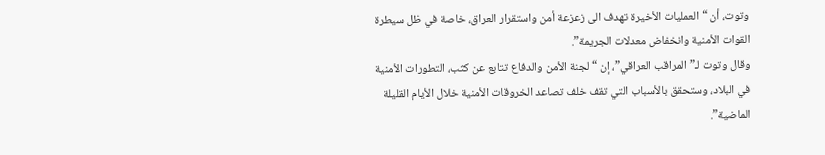وتوت، أن “العمليات الأخيرة تهدف الى زعزعة أمن واستقرار العراق، خاصة في ظل سيطرة القوات الأمنية وانخفاض معدلات الجريمة”.
وقال وتوت لـ”المراقب العراقي”، إن “لجنة الأمن والدفاع تتابع عن كثب، التطورات الأمنية في البلاد، وستحقق بالأسباب التي تقف خلف تصاعد الخروقات الأمنية خلال الأيام القليلة الماضية”.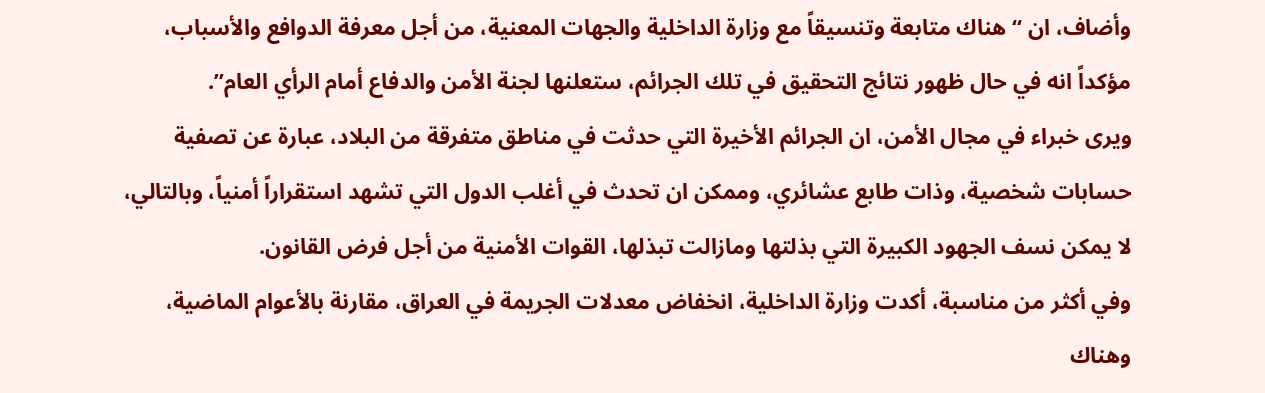وأضاف، ان “هناك متابعة وتنسيقاً مع وزارة الداخلية والجهات المعنية، من أجل معرفة الدوافع والأسباب، مؤكداً انه في حال ظهور نتائج التحقيق في تلك الجرائم، ستعلنها لجنة الأمن والدفاع أمام الرأي العام”.
ويرى خبراء في مجال الأمن، ان الجرائم الأخيرة التي حدثت في مناطق متفرقة من البلاد، عبارة عن تصفية حسابات شخصية، وذات طابع عشائري، وممكن ان تحدث في أغلب الدول التي تشهد استقراراً أمنياً، وبالتالي، لا يمكن نسف الجهود الكبيرة التي بذلتها ومازالت تبذلها، القوات الأمنية من أجل فرض القانون.
وفي أكثر من مناسبة، أكدت وزارة الداخلية، انخفاض معدلات الجريمة في العراق، مقارنة بالأعوام الماضية، وهناك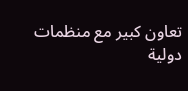تعاون كبير مع منظمات دولية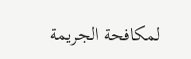لمكافحة الجريمة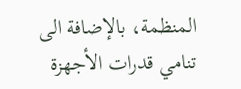المنظمة، بالإضافة الى تنامي قدرات الأجهزة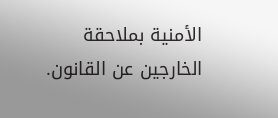الأمنية بملاحقة الخارجين عن القانون.